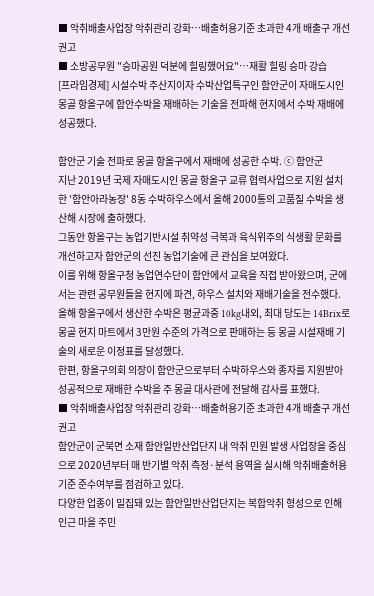■ 악취배출사업장 악취관리 강화…배출허용기준 초과한 4개 배출구 개선 권고
■ 소방공무원 "승마공원 덕분에 힐링했어요"…재활 힐링 승마 강습
[프라임경제] 시설수박 주산지이자 수박산업특구인 함안군이 자매도시인 몽골 항올구에 함안수박을 재배하는 기술을 전파해 현지에서 수박 재배에 성공했다.

함안군 기술 전파로 몽골 항올구에서 재배에 성공한 수박. ⓒ 함안군
지난 2019년 국제 자매도시인 몽골 항올구 교류 협력사업으로 지원 설치한 '함안아라농장' 8동 수박하우스에서 올해 2000통의 고품질 수박을 생산해 시장에 출하했다.
그동안 항올구는 농업기반시설 취약성 극복과 육식위주의 식생활 문화를 개선하고자 함안군의 선진 농업기술에 큰 관심을 보여왔다.
이를 위해 항올구청 농업연수단이 함안에서 교육을 직접 받아왔으며, 군에서는 관련 공무원들을 현지에 파견, 하우스 설치와 재배기술을 전수했다.
올해 항올구에서 생산한 수박은 평균과중 10kg내외, 최대 당도는 14Brix로 몽골 현지 마트에서 3만원 수준의 가격으로 판매하는 등 몽골 시설재배 기술의 새로운 이정표를 달성했다.
한편, 항올구의회 의장이 함안군으로부터 수박하우스와 종자를 지원받아 성공적으로 재배한 수박을 주 몽골 대사관에 전달해 감사를 표했다.
■ 악취배출사업장 악취관리 강화…배출허용기준 초과한 4개 배출구 개선 권고
함안군이 군북면 소재 함안일반산업단지 내 악취 민원 발생 사업장을 중심으로 2020년부터 매 반기별 악취 측정·분석 용역을 실시해 악취배출허용기준 준수여부를 점검하고 있다.
다양한 업종이 밀집돼 있는 함안일반산업단지는 복합악취 형성으로 인해 인근 마을 주민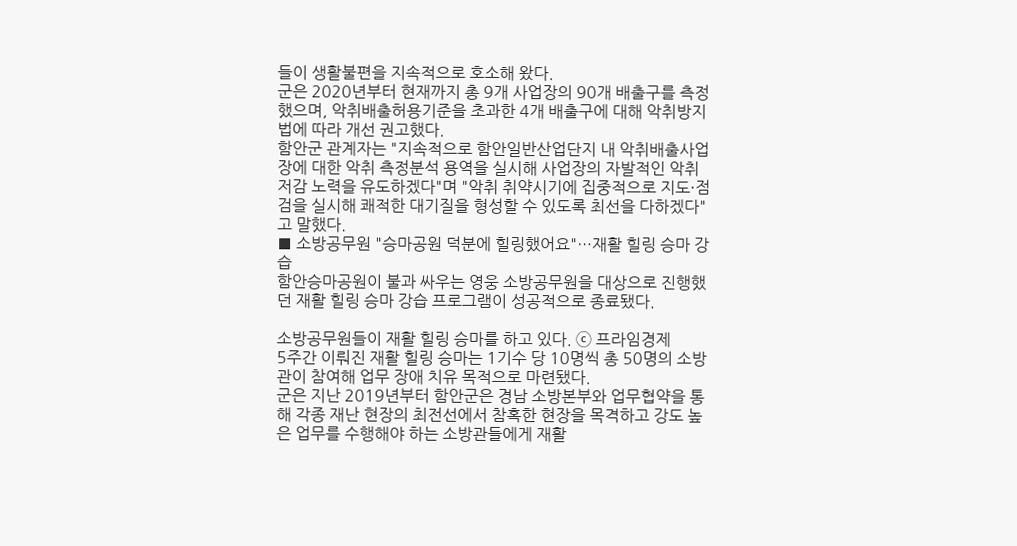들이 생활불편을 지속적으로 호소해 왔다.
군은 2020년부터 현재까지 총 9개 사업장의 90개 배출구를 측정했으며, 악취배출허용기준을 초과한 4개 배출구에 대해 악취방지법에 따라 개선 권고했다.
함안군 관계자는 "지속적으로 함안일반산업단지 내 악취배출사업장에 대한 악취 측정분석 용역을 실시해 사업장의 자발적인 악취 저감 노력을 유도하겠다"며 "악취 취약시기에 집중적으로 지도·점검을 실시해 쾌적한 대기질을 형성할 수 있도록 최선을 다하겠다"고 말했다.
■ 소방공무원 "승마공원 덕분에 힐링했어요"…재활 힐링 승마 강습
함안승마공원이 불과 싸우는 영웅 소방공무원을 대상으로 진행했던 재활 힐링 승마 강습 프로그램이 성공적으로 종료됐다.

소방공무원들이 재활 힐링 승마를 하고 있다. ⓒ 프라임경제
5주간 이뤄진 재활 힐링 승마는 1기수 당 10명씩 총 50명의 소방관이 참여해 업무 장애 치유 목적으로 마련됐다.
군은 지난 2019년부터 함안군은 경남 소방본부와 업무협약을 통해 각종 재난 현장의 최전선에서 참혹한 현장을 목격하고 강도 높은 업무를 수행해야 하는 소방관들에게 재활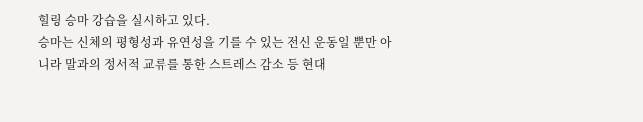힐링 승마 강습을 실시하고 있다.
승마는 신체의 평형성과 유연성을 기를 수 있는 전신 운동일 뿐만 아니라 말과의 정서적 교류를 통한 스트레스 감소 등 현대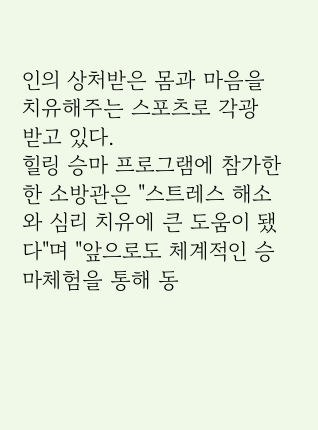인의 상처받은 몸과 마음을 치유해주는 스포츠로 각광 받고 있다.
힐링 승마 프로그램에 참가한 한 소방관은 "스트레스 해소와 심리 치유에 큰 도움이 됐다"며 "앞으로도 체계적인 승마체험을 통해 동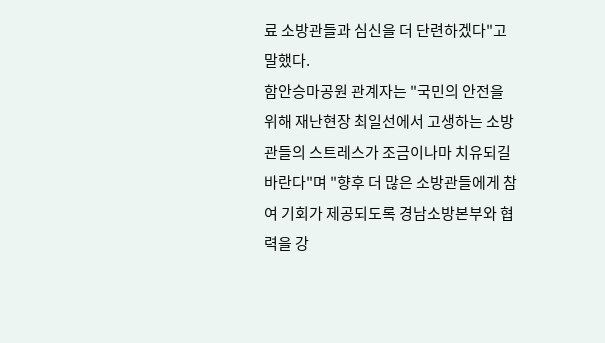료 소방관들과 심신을 더 단련하겠다"고 말했다.
함안승마공원 관계자는 "국민의 안전을 위해 재난현장 최일선에서 고생하는 소방관들의 스트레스가 조금이나마 치유되길 바란다"며 "향후 더 많은 소방관들에게 참여 기회가 제공되도록 경남소방본부와 협력을 강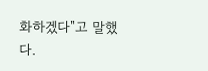화하겠다"고 말했다.